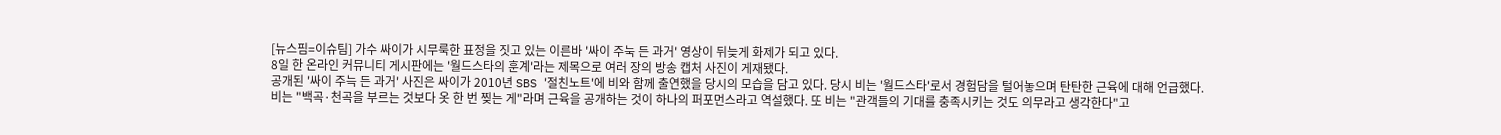[뉴스핌=이슈팀] 가수 싸이가 시무룩한 표정을 짓고 있는 이른바 '싸이 주눅 든 과거' 영상이 뒤늦게 화제가 되고 있다.
8일 한 온라인 커뮤니티 게시판에는 '월드스타의 훈계'라는 제목으로 여러 장의 방송 캡처 사진이 게재됐다.
공개된 '싸이 주늑 든 과거' 사진은 싸이가 2010년 SBS '절친노트'에 비와 함께 출연했을 당시의 모습을 담고 있다. 당시 비는 '월드스타'로서 경험담을 털어놓으며 탄탄한 근육에 대해 언급했다.
비는 "백곡·천곡을 부르는 것보다 옷 한 번 찢는 게"라며 근육을 공개하는 것이 하나의 퍼포먼스라고 역설했다. 또 비는 "관객들의 기대를 충족시키는 것도 의무라고 생각한다"고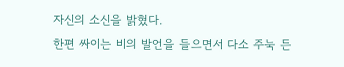자신의 소신을 밝혔다.
한편 싸이는 비의 발언을 들으면서 다소 주눅 든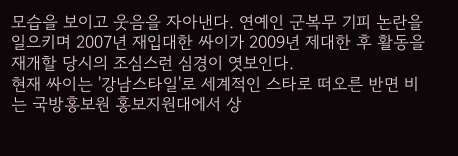모습을 보이고 웃음을 자아낸다. 연예인 군복무 기피 논란을 일으키며 2007년 재입대한 싸이가 2009년 제대한 후 활동을 재개할 당시의 조심스런 심경이 엿보인다.
현재 싸이는 '강남스타일'로 세계적인 스타로 떠오른 반면 비는 국방홍보원 홍보지원대에서 상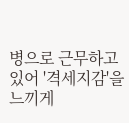병으로 근무하고 있어 '격세지감'을 느끼게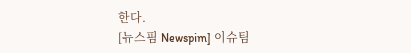한다.
[뉴스핌 Newspim] 이슈팀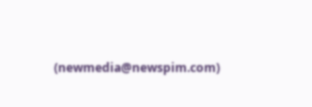(newmedia@newspim.com)